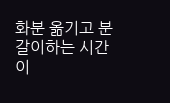화분 옮기고 분갈이하는 시간이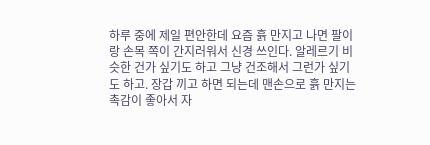하루 중에 제일 편안한데 요즘 흙 만지고 나면 팔이랑 손목 쪽이 간지러워서 신경 쓰인다. 알레르기 비슷한 건가 싶기도 하고 그냥 건조해서 그런가 싶기도 하고. 장갑 끼고 하면 되는데 맨손으로 흙 만지는 촉감이 좋아서 자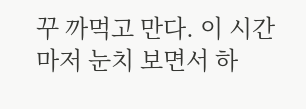꾸 까먹고 만다. 이 시간마저 눈치 보면서 하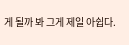게 될까 봐 그게 제일 아쉽다.